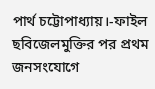পার্থ চট্টোপাধ্যায়।-ফাইল ছবিজেলমুক্তির পর প্রথম জনসংযোগে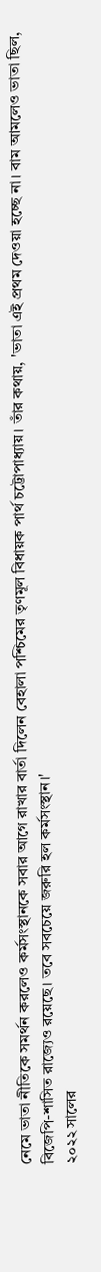নেমে ভাতা নীতিকে সমর্থন করলেও কর্মসংস্থানকে সবার আগে রাখার বার্তা দিলেন বেহালা পশ্চিমের তৃণমূল বিধায়ক পার্থ চট্টোপাধ্যায়। তাঁর কথায়, 'ভাতা এই প্রথম দেওয়া হচ্ছে না। বাম আমলেও ভাতা ছিল, বিজেপি-শাসিত রাজ্যেও রয়েছে। তবে সবচেয়ে জরুরি হল কর্মসংস্থান।'
২০২২ সালের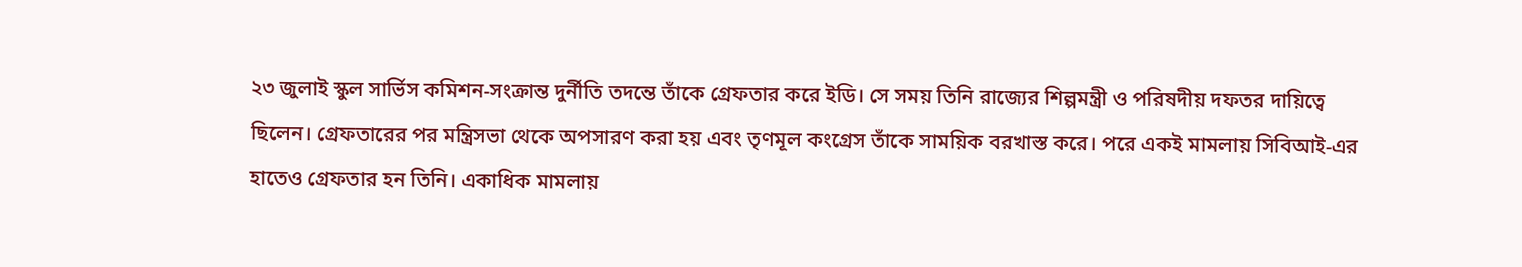২৩ জুলাই স্কুল সার্ভিস কমিশন-সংক্রান্ত দুর্নীতি তদন্তে তাঁকে গ্রেফতার করে ইডি। সে সময় তিনি রাজ্যের শিল্পমন্ত্রী ও পরিষদীয় দফতর দায়িত্বে ছিলেন। গ্রেফতারের পর মন্ত্রিসভা থেকে অপসারণ করা হয় এবং তৃণমূল কংগ্রেস তাঁকে সাময়িক বরখাস্ত করে। পরে একই মামলায় সিবিআই-এর হাতেও গ্রেফতার হন তিনি। একাধিক মামলায়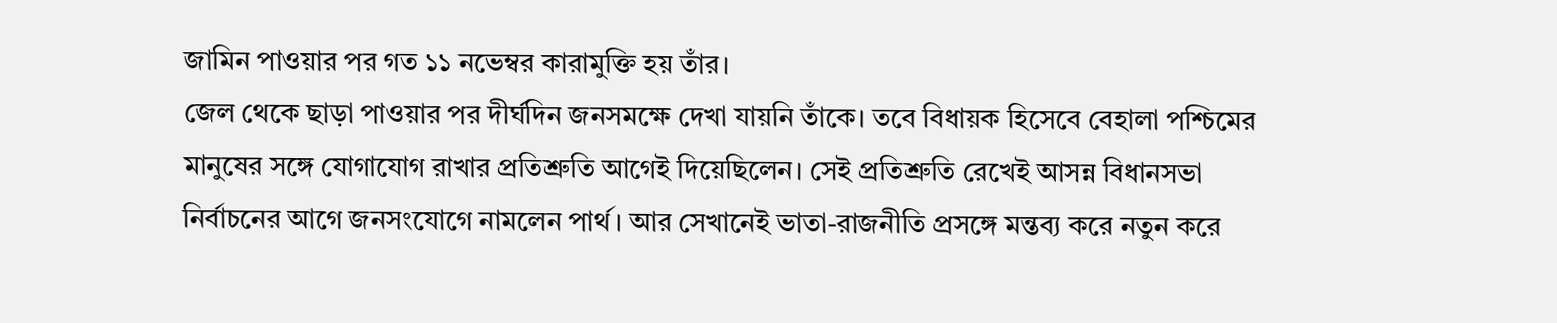জামিন পাওয়ার পর গত ১১ নভেম্বর কারামুক্তি হয় তাঁর।
জেল থেকে ছাড়া পাওয়ার পর দীর্ঘদিন জনসমক্ষে দেখা যায়নি তাঁকে। তবে বিধায়ক হিসেবে বেহালা পশ্চিমের মানুষের সঙ্গে যোগাযোগ রাখার প্রতিশ্রুতি আগেই দিয়েছিলেন। সেই প্রতিশ্রুতি রেখেই আসন্ন বিধানসভা নির্বাচনের আগে জনসংযোগে নামলেন পার্থ। আর সেখানেই ভাতা-রাজনীতি প্রসঙ্গে মন্তব্য করে নতুন করে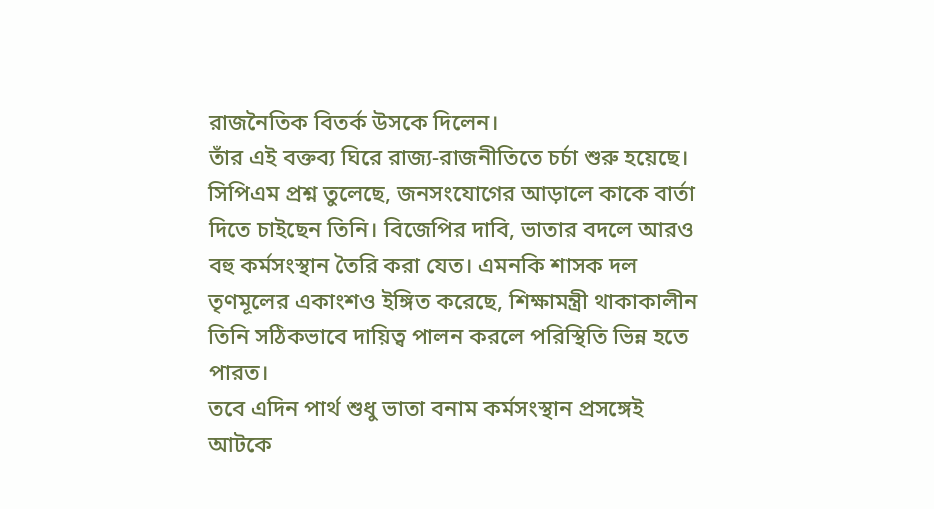রাজনৈতিক বিতর্ক উসকে দিলেন।
তাঁর এই বক্তব্য ঘিরে রাজ্য-রাজনীতিতে চর্চা শুরু হয়েছে। সিপিএম প্রশ্ন তুলেছে, জনসংযোগের আড়ালে কাকে বার্তা দিতে চাইছেন তিনি। বিজেপির দাবি, ভাতার বদলে আরও বহু কর্মসংস্থান তৈরি করা যেত। এমনকি শাসক দল তৃণমূলের একাংশও ইঙ্গিত করেছে, শিক্ষামন্ত্রী থাকাকালীন তিনি সঠিকভাবে দায়িত্ব পালন করলে পরিস্থিতি ভিন্ন হতে পারত।
তবে এদিন পার্থ শুধু ভাতা বনাম কর্মসংস্থান প্রসঙ্গেই আটকে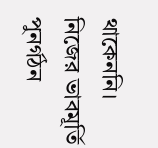থাকেননি। নিজের ভাবমূর্তি পুনর্গঠন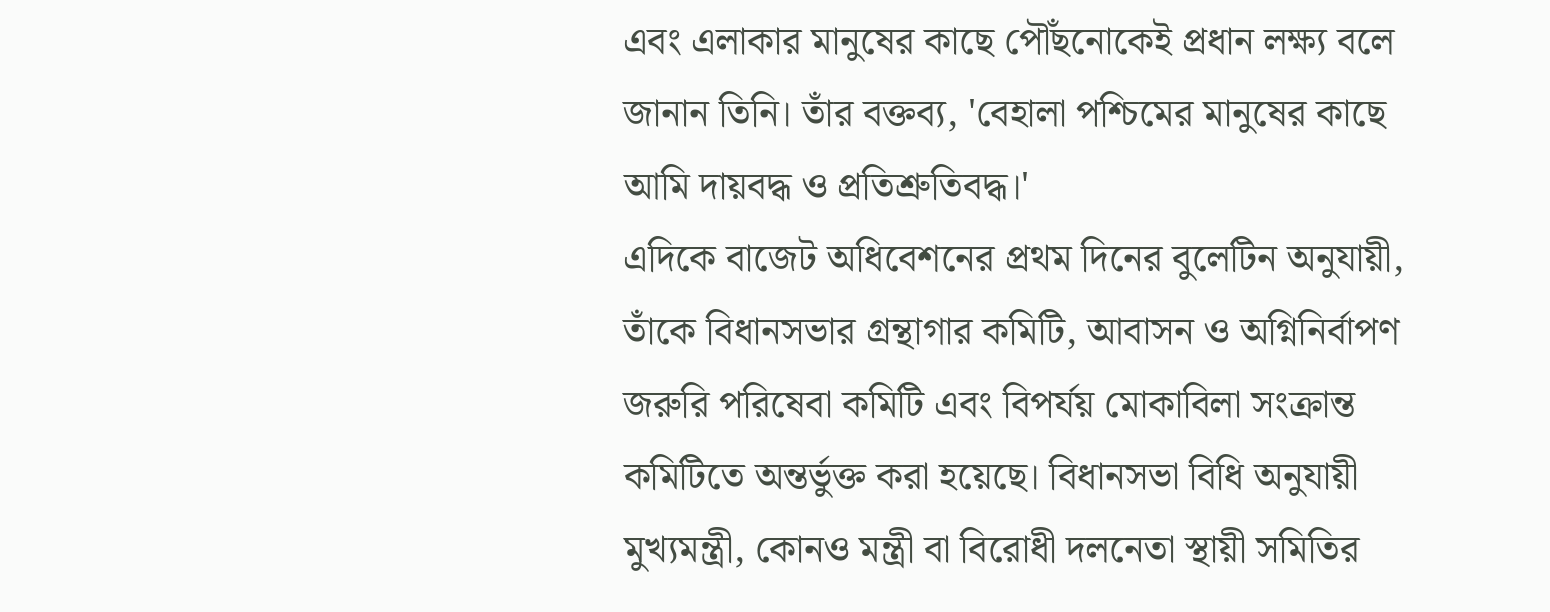এবং এলাকার মানুষের কাছে পৌঁছনোকেই প্রধান লক্ষ্য বলে জানান তিনি। তাঁর বক্তব্য, 'বেহালা পশ্চিমের মানুষের কাছে আমি দায়বদ্ধ ও প্রতিশ্রুতিবদ্ধ।'
এদিকে বাজেট অধিবেশনের প্রথম দিনের বুলেটিন অনুযায়ী, তাঁকে বিধানসভার গ্রন্থাগার কমিটি, আবাসন ও অগ্নিনির্বাপণ জরুরি পরিষেবা কমিটি এবং বিপর্যয় মোকাবিলা সংক্রান্ত কমিটিতে অন্তর্ভুক্ত করা হয়েছে। বিধানসভা বিধি অনুযায়ী মুখ্যমন্ত্রী, কোনও মন্ত্রী বা বিরোধী দলনেতা স্থায়ী সমিতির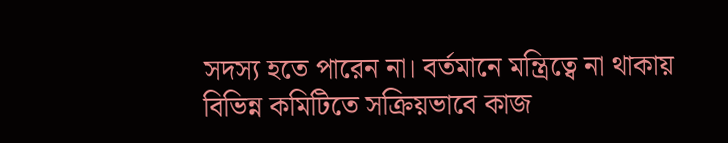সদস্য হতে পারেন না। বর্তমানে মন্ত্রিত্বে না থাকায় বিভিন্ন কমিটিতে সক্রিয়ভাবে কাজ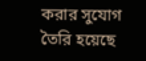করার সুযোগ তৈরি হয়েছে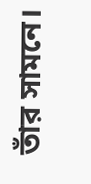তাঁর সামনে।